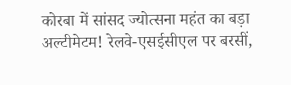कोरबा में सांसद ज्योत्सना महंत का बड़ा अल्टीमेटम! रेलवे-एसईसीएल पर बरसीं,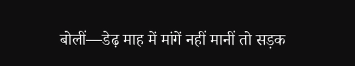बोलीं—डेढ़ माह में मांगें नहीं मानीं तो सड़क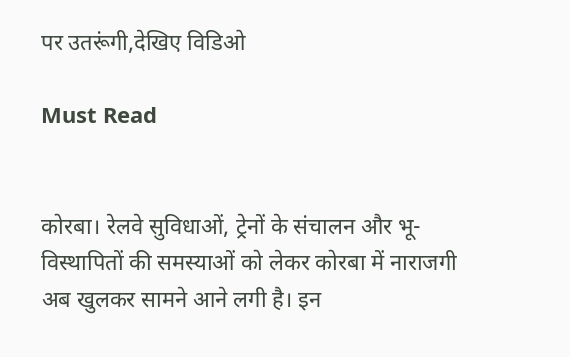पर उतरूंगी,देखिए विडिओ

Must Read


कोरबा। रेलवे सुविधाओं, ट्रेनों के संचालन और भू-विस्थापितों की समस्याओं को लेकर कोरबा में नाराजगी अब खुलकर सामने आने लगी है। इन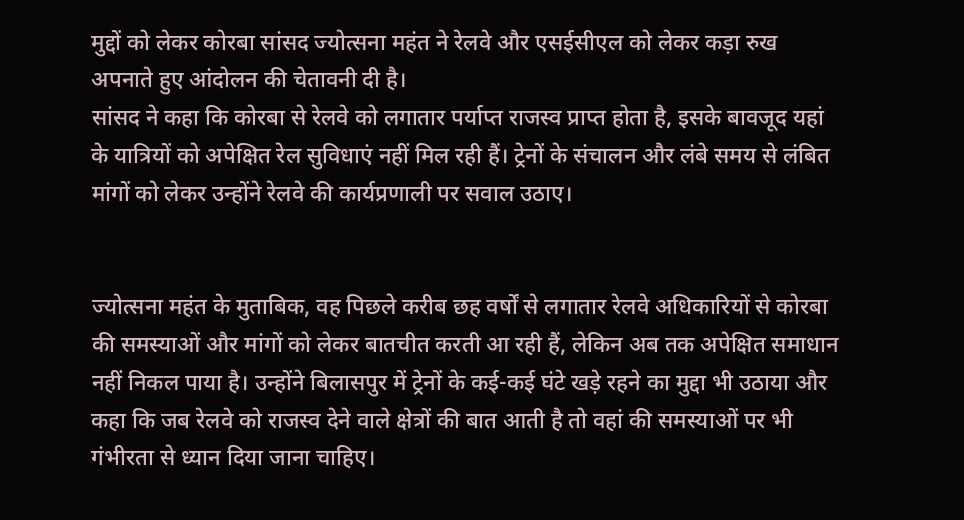मुद्दों को लेकर कोरबा सांसद ज्योत्सना महंत ने रेलवे और एसईसीएल को लेकर कड़ा रुख अपनाते हुए आंदोलन की चेतावनी दी है।
सांसद ने कहा कि कोरबा से रेलवे को लगातार पर्याप्त राजस्व प्राप्त होता है, इसके बावजूद यहां के यात्रियों को अपेक्षित रेल सुविधाएं नहीं मिल रही हैं। ट्रेनों के संचालन और लंबे समय से लंबित मांगों को लेकर उन्होंने रेलवे की कार्यप्रणाली पर सवाल उठाए।


ज्योत्सना महंत के मुताबिक, वह पिछले करीब छह वर्षों से लगातार रेलवे अधिकारियों से कोरबा की समस्याओं और मांगों को लेकर बातचीत करती आ रही हैं, लेकिन अब तक अपेक्षित समाधान नहीं निकल पाया है। उन्होंने बिलासपुर में ट्रेनों के कई-कई घंटे खड़े रहने का मुद्दा भी उठाया और कहा कि जब रेलवे को राजस्व देने वाले क्षेत्रों की बात आती है तो वहां की समस्याओं पर भी गंभीरता से ध्यान दिया जाना चाहिए।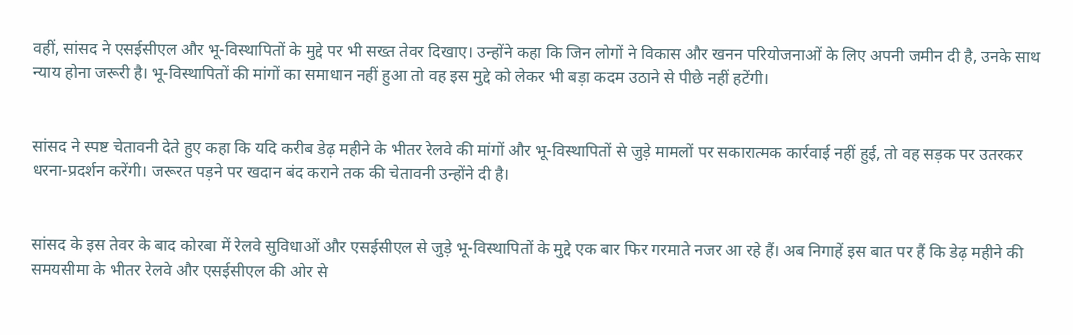वहीं, सांसद ने एसईसीएल और भू-विस्थापितों के मुद्दे पर भी सख्त तेवर दिखाए। उन्होंने कहा कि जिन लोगों ने विकास और खनन परियोजनाओं के लिए अपनी जमीन दी है, उनके साथ न्याय होना जरूरी है। भू-विस्थापितों की मांगों का समाधान नहीं हुआ तो वह इस मुद्दे को लेकर भी बड़ा कदम उठाने से पीछे नहीं हटेंगी।


सांसद ने स्पष्ट चेतावनी देते हुए कहा कि यदि करीब डेढ़ महीने के भीतर रेलवे की मांगों और भू-विस्थापितों से जुड़े मामलों पर सकारात्मक कार्रवाई नहीं हुई, तो वह सड़क पर उतरकर धरना-प्रदर्शन करेंगी। जरूरत पड़ने पर खदान बंद कराने तक की चेतावनी उन्होंने दी है।


सांसद के इस तेवर के बाद कोरबा में रेलवे सुविधाओं और एसईसीएल से जुड़े भू-विस्थापितों के मुद्दे एक बार फिर गरमाते नजर आ रहे हैं। अब निगाहें इस बात पर हैं कि डेढ़ महीने की समयसीमा के भीतर रेलवे और एसईसीएल की ओर से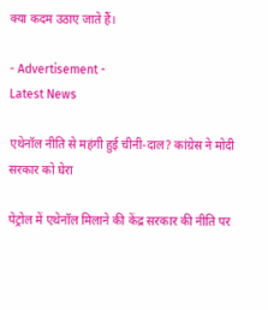क्या कदम उठाए जाते हैं।

- Advertisement -
Latest News

एथेनॉल नीति से महंगी हुई चीनी-दाल? कांग्रेस ने मोदी सरकार को घेरा

पेट्रोल में एथेनॉल मिलाने की केंद्र सरकार की नीति पर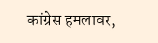कांग्रेस हमलावर,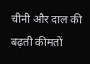चीनी और दाल की बढ़ती कीमतों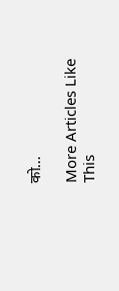को...

More Articles Like This